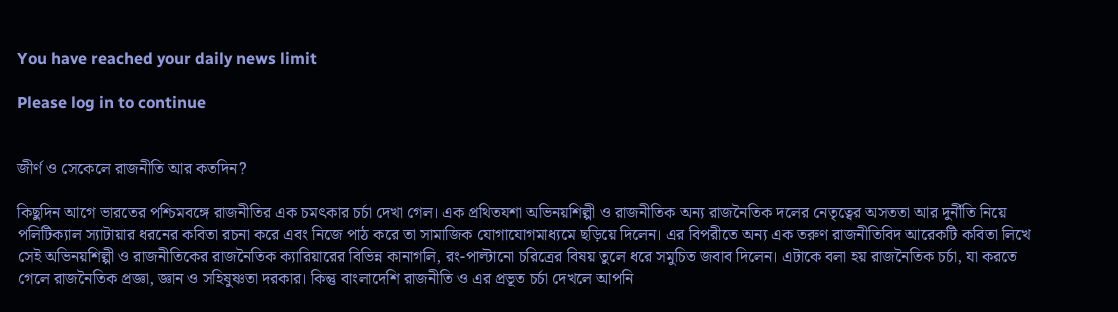You have reached your daily news limit

Please log in to continue


জীর্ণ ও সেকেলে রাজনীতি আর কতদিন?

কিছুদিন আগে ভারতের পশ্চিমবঙ্গে রাজনীতির এক চমৎকার চর্চা দেখা গেল। এক প্রথিতযশা অভিনয়শিল্পী ও রাজনীতিক অন্য রাজনৈতিক দলের নেতৃত্বের অসততা আর দুর্নীতি নিয়ে পলিটিক্যাল স্যাটায়ার ধরনের কবিতা রচনা করে এবং নিজে পাঠ করে তা সামাজিক যোগাযোগমাধ্যমে ছড়িয়ে দিলেন। এর বিপরীতে অন্য এক তরুণ রাজনীতিবিদ আরেকটি কবিতা লিখে সেই অভিনয়শিল্পী ও রাজনীতিকের রাজনৈতিক ক্যারিয়ারের বিভিন্ন কানাগলি, রং-পাল্টানো চরিত্রের বিষয় তুলে ধরে সমুচিত জবাব দিলেন। এটাকে বলা হয় রাজনৈতিক চর্চা, যা করতে গেলে রাজনৈতিক প্রজ্ঞা, জ্ঞান ও সহিষুষ্ণতা দরকার। কিন্তু বাংলাদেশি রাজনীতি ও এর প্রভূত চর্চা দেখলে আপনি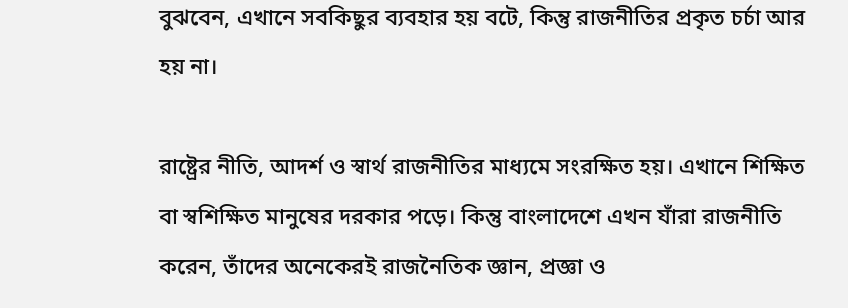বুঝবেন, এখানে সবকিছুর ব্যবহার হয় বটে, কিন্তু রাজনীতির প্রকৃত চর্চা আর হয় না।

রাষ্ট্রের নীতি, আদর্শ ও স্বার্থ রাজনীতির মাধ্যমে সংরক্ষিত হয়। এখানে শিক্ষিত বা স্বশিক্ষিত মানুষের দরকার পড়ে। কিন্তু বাংলাদেশে এখন যাঁরা রাজনীতি করেন, তাঁদের অনেকেরই রাজনৈতিক জ্ঞান, প্রজ্ঞা ও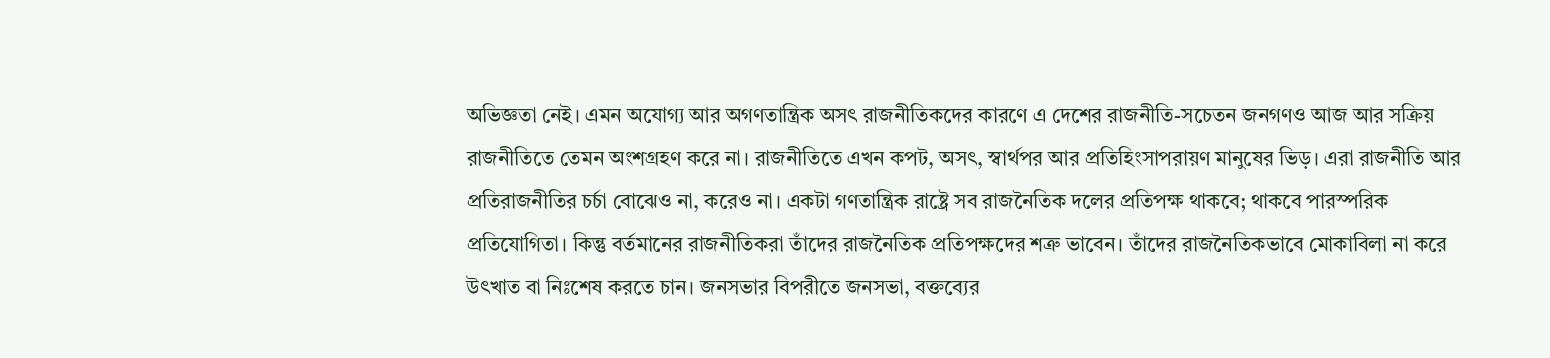অভিজ্ঞতা নেই। এমন অযোগ্য আর অগণতান্ত্রিক অসৎ রাজনীতিকদের কারণে এ দেশের রাজনীতি-সচেতন জনগণও আজ আর সক্রিয় রাজনীতিতে তেমন অংশগ্রহণ করে না। রাজনীতিতে এখন কপট, অসৎ, স্বার্থপর আর প্রতিহিংসাপরায়ণ মানুষের ভিড়। এরা রাজনীতি আর প্রতিরাজনীতির চর্চা বোঝেও না, করেও না। একটা গণতান্ত্রিক রাষ্ট্রে সব রাজনৈতিক দলের প্রতিপক্ষ থাকবে; থাকবে পারস্পরিক প্রতিযোগিতা। কিন্তু বর্তমানের রাজনীতিকরা তাঁদের রাজনৈতিক প্রতিপক্ষদের শত্রু ভাবেন। তাঁদের রাজনৈতিকভাবে মোকাবিলা না করে উৎখাত বা নিঃশেষ করতে চান। জনসভার বিপরীতে জনসভা, বক্তব্যের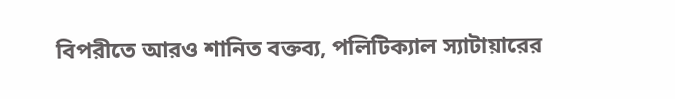বিপরীতে আরও শানিত বক্তব্য, পলিটিক্যাল স্যাটায়ারের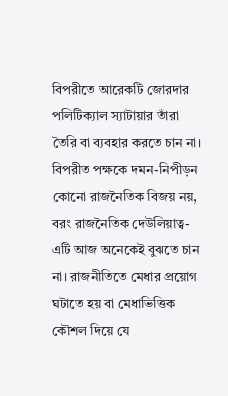বিপরীতে আরেকটি জোরদার পলিটিক্যাল স্যাটায়ার তাঁরা তৈরি বা ব্যবহার করতে চান না। বিপরীত পক্ষকে দমন-নিপীড়ন কোনো রাজনৈতিক বিজয় নয়, বরং রাজনৈতিক দেউলিয়াত্ব- এটি আজ অনেকেই বুঝতে চান না। রাজনীতিতে মেধার প্রয়োগ ঘটাতে হয় বা মেধাভিত্তিক কৌশল দিয়ে যে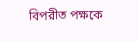বিপরীত পক্ষকে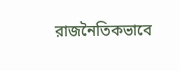রাজনৈতিকভাবে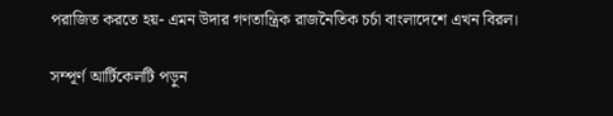পরাজিত করতে হয়- এমন উদার গণতান্ত্রিক রাজনৈতিক চর্চা বাংলাদেশে এখন বিরল।

সম্পূর্ণ আর্টিকেলটি পড়ুন